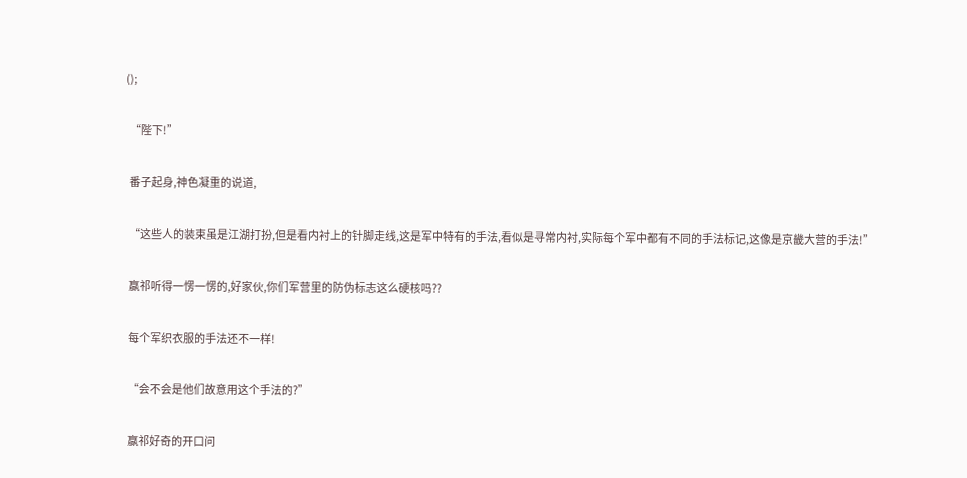();

  “陛下!”

  番子起身,神色凝重的说道,

  “这些人的装束虽是江湖打扮,但是看内衬上的针脚走线,这是军中特有的手法,看似是寻常内衬,实际每个军中都有不同的手法标记,这像是京畿大营的手法!”

  赢祁听得一愣一愣的,好家伙,你们军营里的防伪标志这么硬核吗??

  每个军织衣服的手法还不一样!

  “会不会是他们故意用这个手法的?”

  赢祁好奇的开口问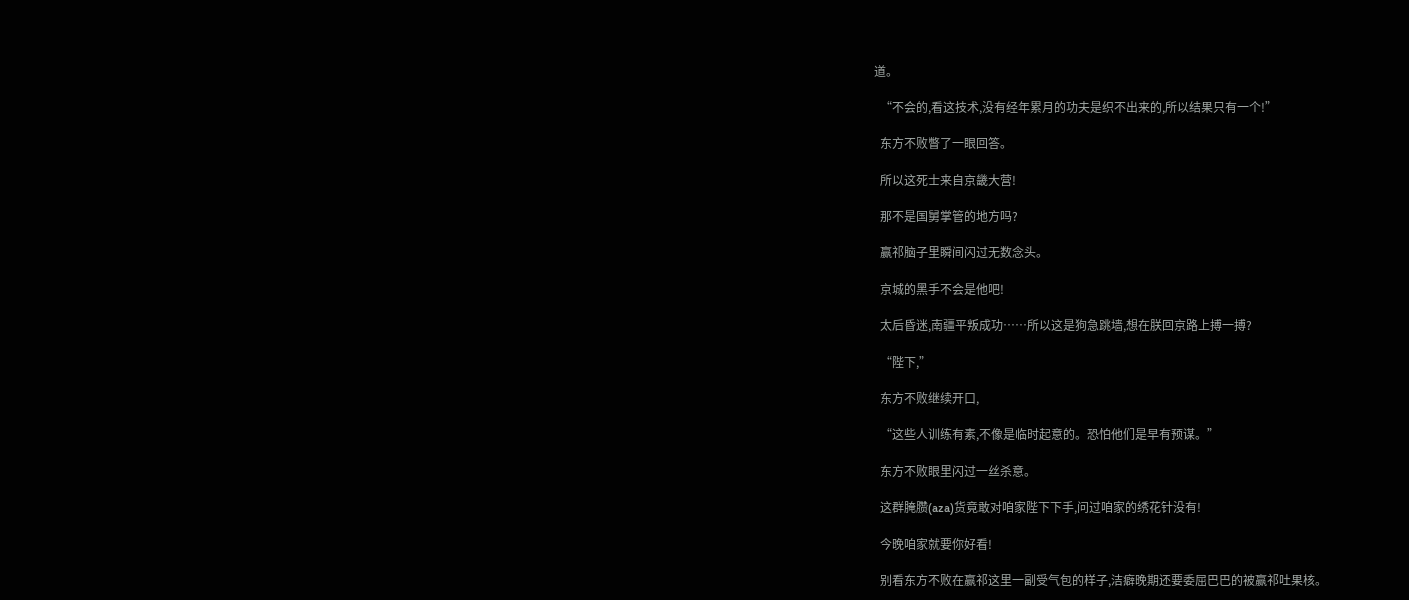道。

  “不会的,看这技术,没有经年累月的功夫是织不出来的,所以结果只有一个!”

  东方不败瞥了一眼回答。

  所以这死士来自京畿大营!

  那不是国舅掌管的地方吗?

  赢祁脑子里瞬间闪过无数念头。

  京城的黑手不会是他吧!

  太后昏迷,南疆平叛成功……所以这是狗急跳墙,想在朕回京路上搏一搏?

  “陛下,”

  东方不败继续开口,

  “这些人训练有素,不像是临时起意的。恐怕他们是早有预谋。”

  东方不败眼里闪过一丝杀意。

  这群腌臜(aza)货竟敢对咱家陛下下手,问过咱家的绣花针没有!

  今晚咱家就要你好看!

  别看东方不败在赢祁这里一副受气包的样子,洁癖晚期还要委屈巴巴的被赢祁吐果核。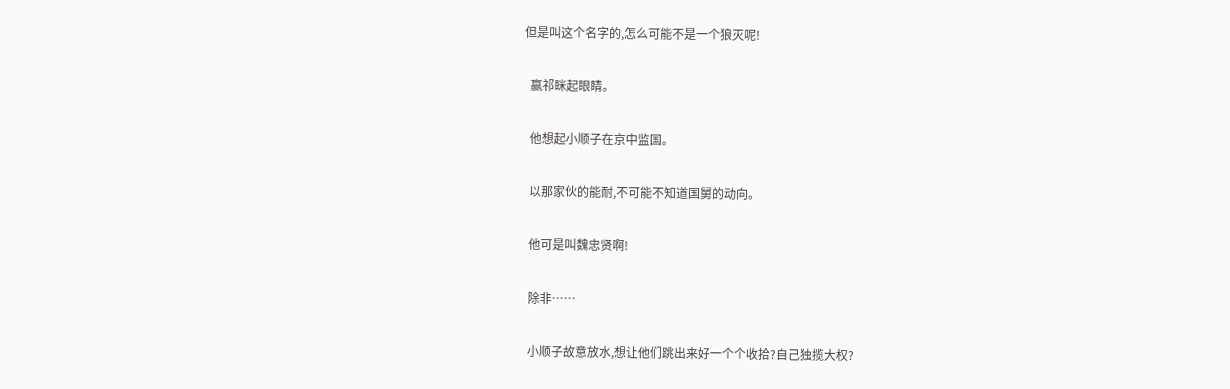但是叫这个名字的,怎么可能不是一个狼灭呢!

  赢祁眯起眼睛。

  他想起小顺子在京中监国。

  以那家伙的能耐,不可能不知道国舅的动向。

  他可是叫魏忠贤啊!

  除非……

  小顺子故意放水,想让他们跳出来好一个个收拾?自己独揽大权?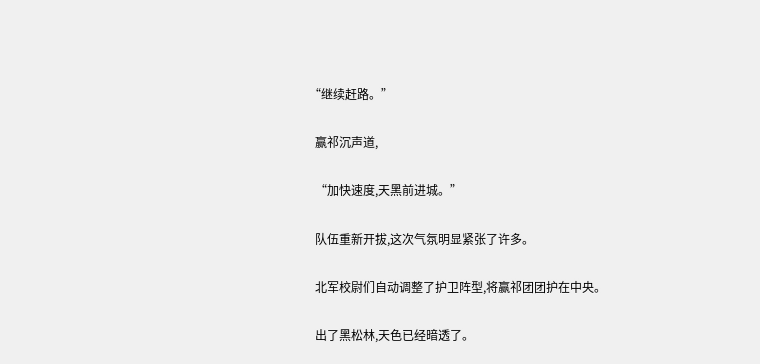“继续赶路。”

  赢祁沉声道,

  “加快速度,天黑前进城。”

  队伍重新开拔,这次气氛明显紧张了许多。

  北军校尉们自动调整了护卫阵型,将赢祁团团护在中央。

  出了黑松林,天色已经暗透了。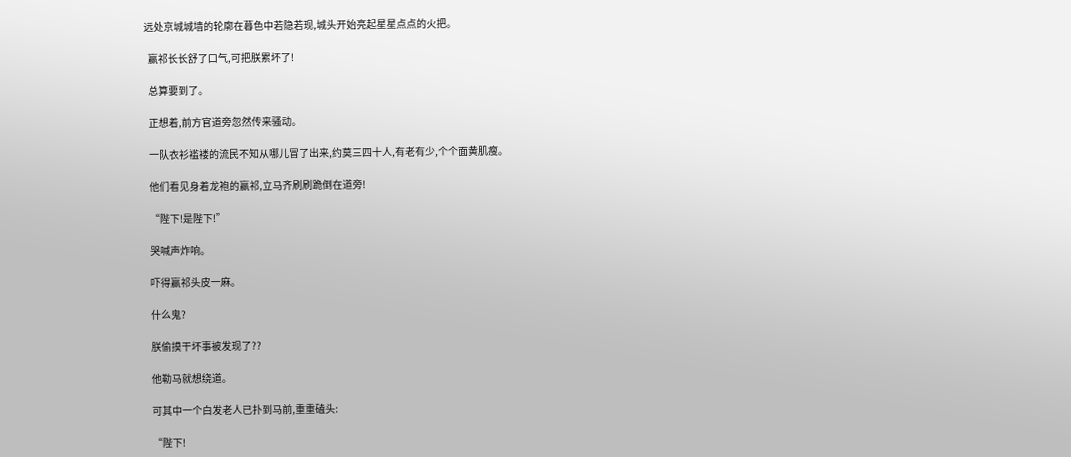远处京城城墙的轮廓在暮色中若隐若现,城头开始亮起星星点点的火把。

  赢祁长长舒了口气,可把朕累坏了!

  总算要到了。

  正想着,前方官道旁忽然传来骚动。

  一队衣衫褴褛的流民不知从哪儿冒了出来,约莫三四十人,有老有少,个个面黄肌瘦。

  他们看见身着龙袍的赢祁,立马齐刷刷跪倒在道旁!

  “陛下!是陛下!”

  哭喊声炸响。

  吓得赢祁头皮一麻。

  什么鬼?

  朕偷摸干坏事被发现了??

  他勒马就想绕道。

  可其中一个白发老人已扑到马前,重重磕头:

  “陛下!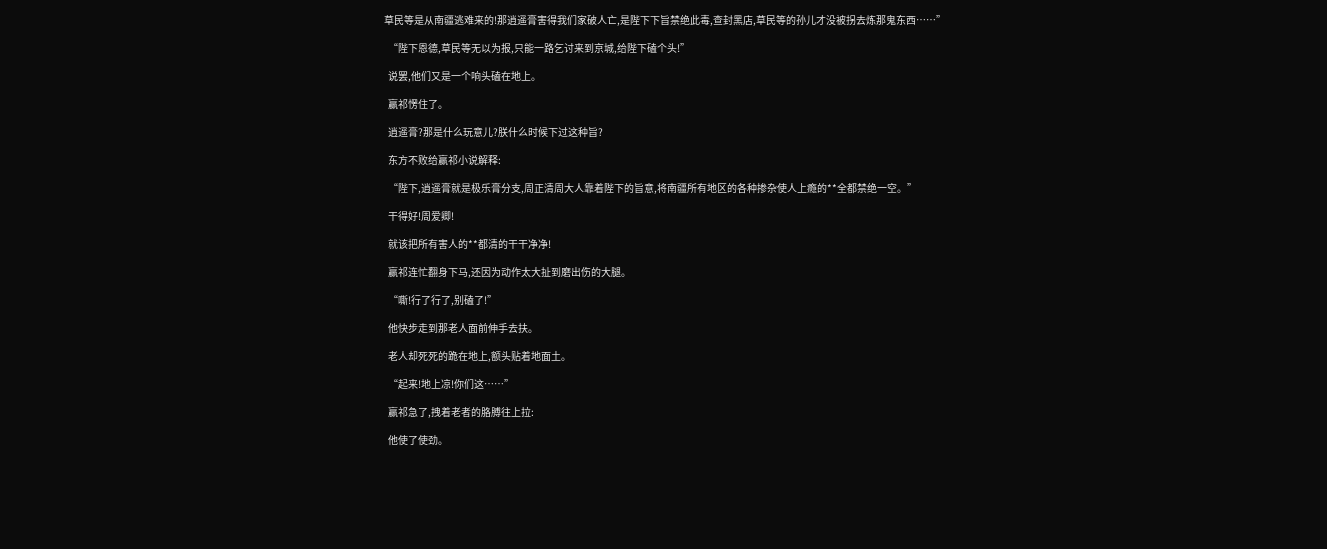草民等是从南疆逃难来的!那逍遥膏害得我们家破人亡,是陛下下旨禁绝此毒,查封黑店,草民等的孙儿才没被拐去炼那鬼东西……”

  “陛下恩德,草民等无以为报,只能一路乞讨来到京城,给陛下磕个头!”

  说罢,他们又是一个响头磕在地上。

  赢祁愣住了。

  逍遥膏?那是什么玩意儿?朕什么时候下过这种旨?

  东方不败给赢祁小说解释:

  “陛下,逍遥膏就是极乐膏分支,周正清周大人靠着陛下的旨意,将南疆所有地区的各种掺杂使人上瘾的**全都禁绝一空。”

  干得好!周爱卿!

  就该把所有害人的**都清的干干净净!

  赢祁连忙翻身下马,还因为动作太大扯到磨出伤的大腿。

  “嘶!行了行了,别磕了!”

  他快步走到那老人面前伸手去扶。

  老人却死死的跪在地上,额头贴着地面土。

  “起来!地上凉!你们这……”

  赢祁急了,拽着老者的胳膊往上拉:

  他使了使劲。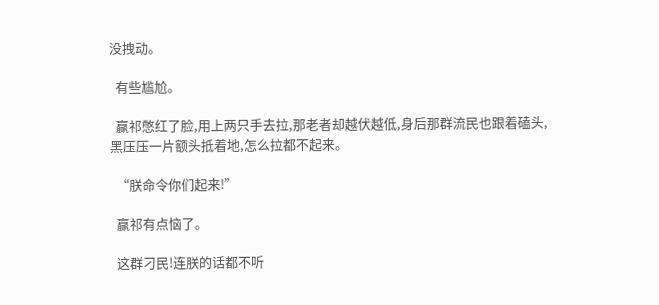没拽动。

  有些尴尬。

  赢祁憋红了脸,用上两只手去拉,那老者却越伏越低,身后那群流民也跟着磕头,黑压压一片额头抵着地,怎么拉都不起来。

  “朕命令你们起来!”

  赢祁有点恼了。

  这群刁民!连朕的话都不听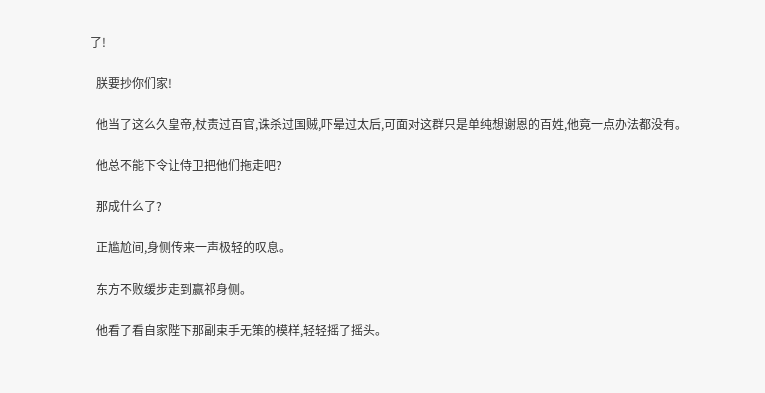了!

  朕要抄你们家!

  他当了这么久皇帝,杖责过百官,诛杀过国贼,吓晕过太后,可面对这群只是单纯想谢恩的百姓,他竟一点办法都没有。

  他总不能下令让侍卫把他们拖走吧?

  那成什么了?

  正尴尬间,身侧传来一声极轻的叹息。

  东方不败缓步走到赢祁身侧。

  他看了看自家陛下那副束手无策的模样,轻轻摇了摇头。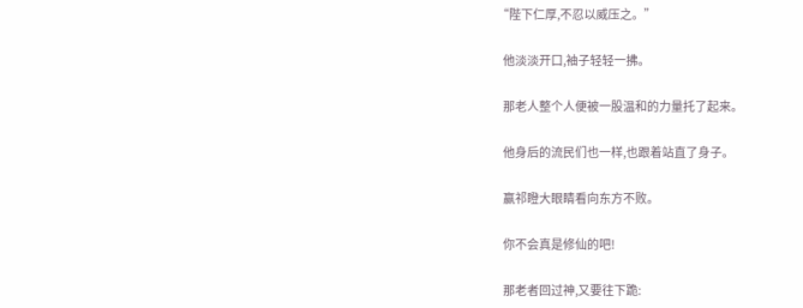“陛下仁厚,不忍以威压之。”

  他淡淡开口,袖子轻轻一拂。

  那老人整个人便被一股温和的力量托了起来。

  他身后的流民们也一样,也跟着站直了身子。

  赢祁瞪大眼睛看向东方不败。

  你不会真是修仙的吧!

  那老者回过神,又要往下跪: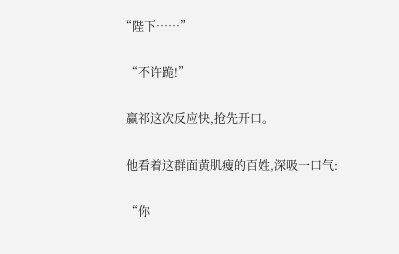“陛下……”

  “不许跪!”

  赢祁这次反应快,抢先开口。

  他看着这群面黄肌瘦的百姓,深吸一口气:

  “你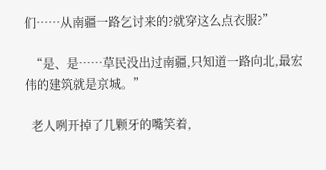们……从南疆一路乞讨来的?就穿这么点衣服?”

  “是、是……草民没出过南疆,只知道一路向北,最宏伟的建筑就是京城。”

  老人咧开掉了几颗牙的嘴笑着,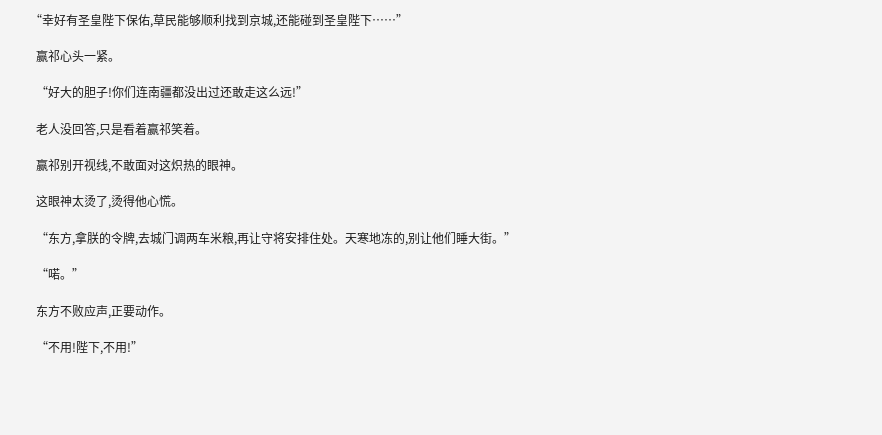“幸好有圣皇陛下保佑,草民能够顺利找到京城,还能碰到圣皇陛下……”

  赢祁心头一紧。

  “好大的胆子!你们连南疆都没出过还敢走这么远!”

  老人没回答,只是看着赢祁笑着。

  赢祁别开视线,不敢面对这炽热的眼神。

  这眼神太烫了,烫得他心慌。

  “东方,拿朕的令牌,去城门调两车米粮,再让守将安排住处。天寒地冻的,别让他们睡大街。”

  “喏。”

  东方不败应声,正要动作。

  “不用!陛下,不用!”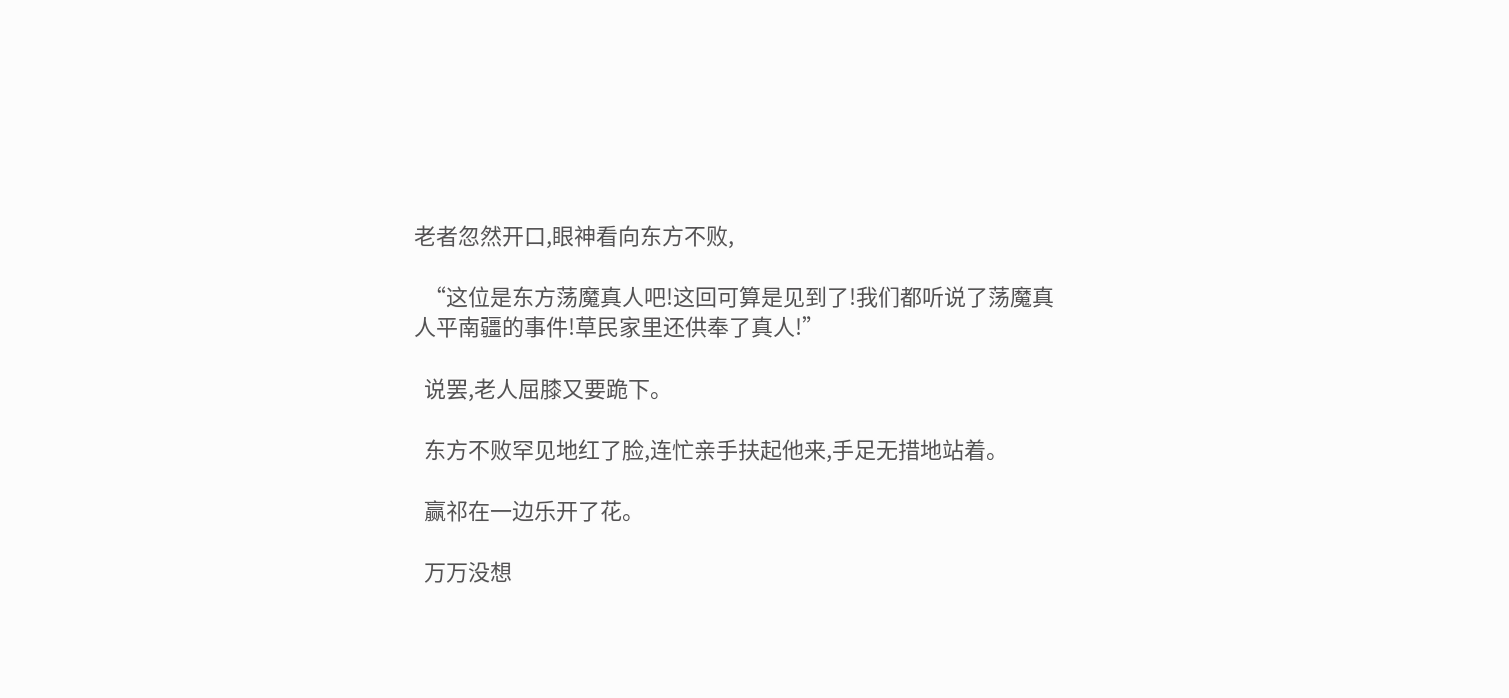老者忽然开口,眼神看向东方不败,

  “这位是东方荡魔真人吧!这回可算是见到了!我们都听说了荡魔真人平南疆的事件!草民家里还供奉了真人!”

  说罢,老人屈膝又要跪下。

  东方不败罕见地红了脸,连忙亲手扶起他来,手足无措地站着。

  赢祁在一边乐开了花。

  万万没想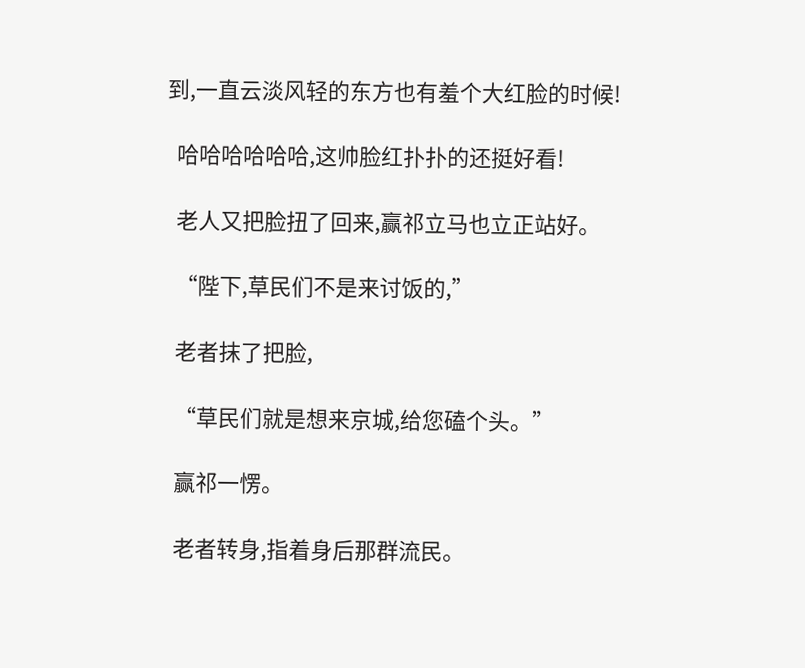到,一直云淡风轻的东方也有羞个大红脸的时候!

  哈哈哈哈哈哈,这帅脸红扑扑的还挺好看!

  老人又把脸扭了回来,赢祁立马也立正站好。

  “陛下,草民们不是来讨饭的,”

  老者抹了把脸,

  “草民们就是想来京城,给您磕个头。”

  赢祁一愣。

  老者转身,指着身后那群流民。